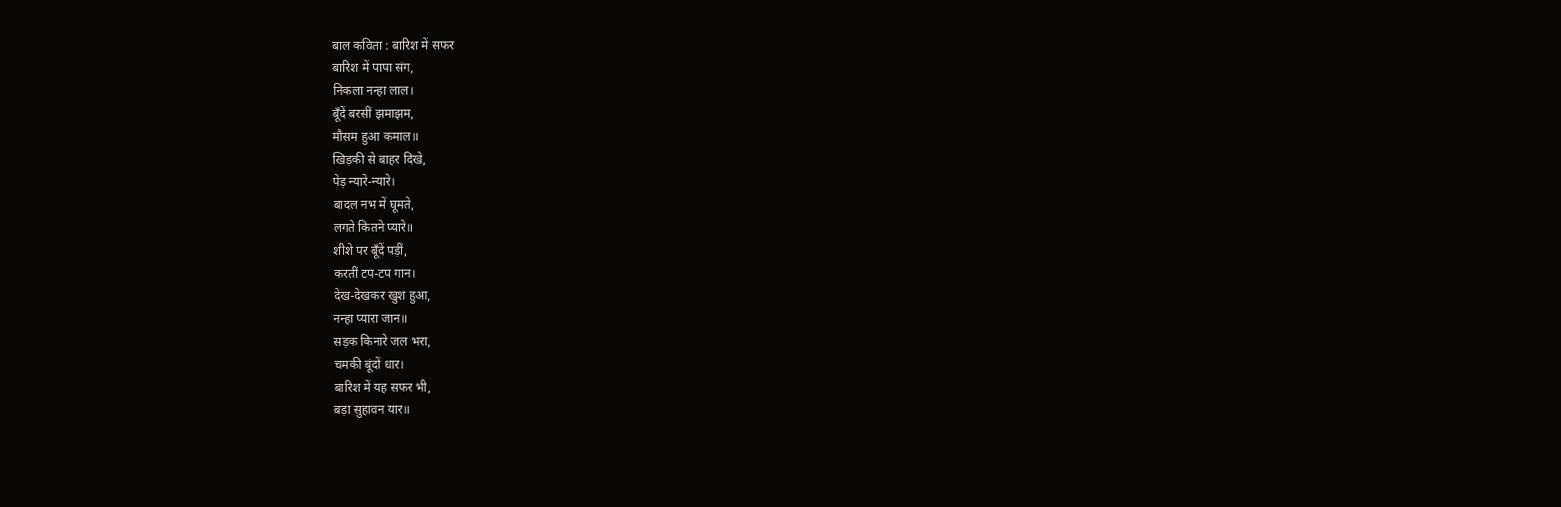बाल कविता : बारिश में सफर
बारिश में पापा संग,
निकला नन्हा लाल।
बूँदें बरसीं झमाझम,
मौसम हुआ कमाल॥
खिड़की से बाहर दिखे,
पेड़ न्यारे-न्यारे।
बादल नभ में घूमते,
लगते कितने प्यारे॥
शीशे पर बूँदें पड़ीं,
करतीं टप-टप गान।
देख-देखकर खुश हुआ,
नन्हा प्यारा जान॥
सड़क किनारे जल भरा,
चमकी बूंदों धार।
बारिश में यह सफर भी,
बड़ा सुहावन यार॥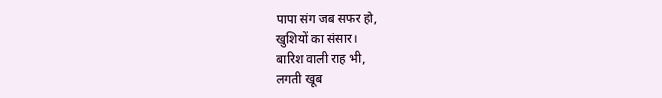पापा संग जब सफर हो,
खुशियों का संसार।
बारिश वाली राह भी,
लगती खूब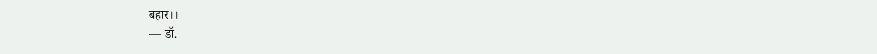बहार।।
— डॉ.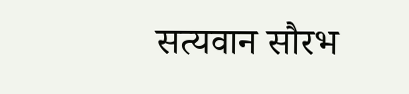सत्यवान सौरभ